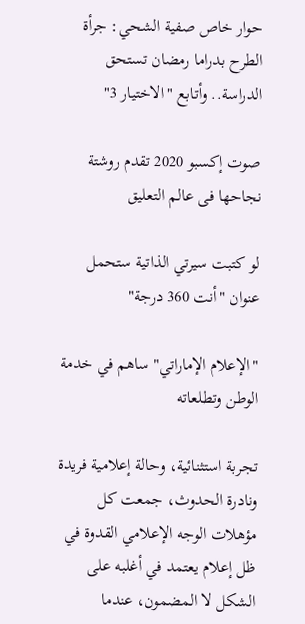حوار خاص صفية الشحي: جرأة الطرح بدراما رمضان تستحق الدراسة.. وأتابع "الاختيار 3"

صوت إكسبو 2020 تقدم روشتة نجاحها فى عالم التعليق

لو كتبت سيرتي الذاتية ستحمل عنوان "أنت 360 درجة"

"الإعلام الإماراتي" ساهم في خدمة الوطن وتطلعاته

تجربة استثنائية، وحالة إعلامية فريدة ونادرة الحدوث، جمعت كل مؤهلات الوجه الإعلامي القدوة في ظل إعلام يعتمد في أغلبه على الشكل لا المضمون، عندما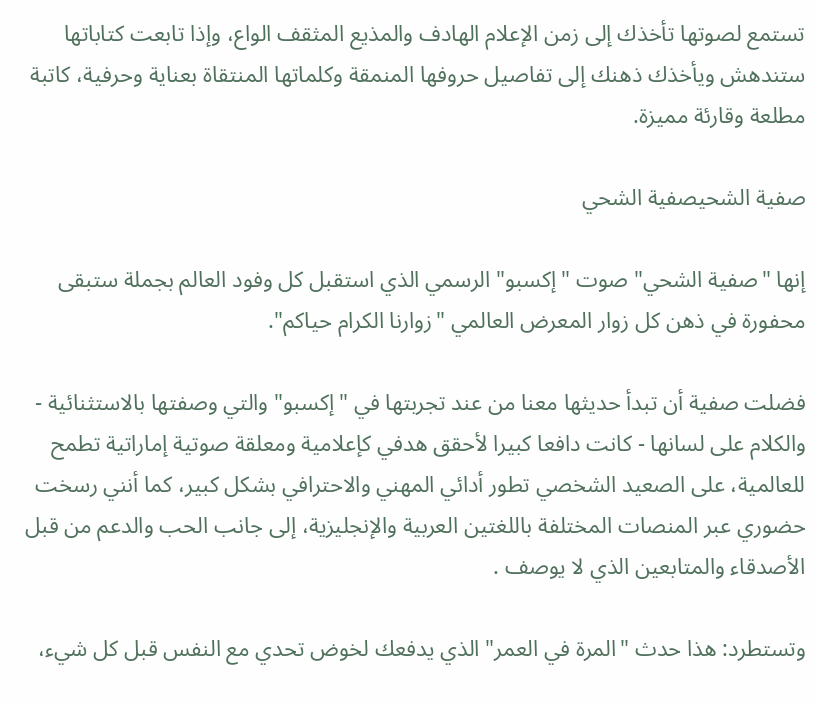تستمع لصوتها تأخذك إلى زمن الإعلام الهادف والمذيع المثقف الواع، وإذا تابعت كتاباتها ستندهش ويأخذك ذهنك إلى تفاصيل حروفها المنمقة وكلماتها المنتقاة بعناية وحرفية، كاتبة مطلعة وقارئة مميزة.

صفية الشحيصفية الشحي

إنها "صفية الشحي" صوت "إكسبو" الرسمي الذي استقبل كل وفود العالم بجملة ستبقى محفورة في ذهن كل زوار المعرض العالمي "زوارنا الكرام حياكم".

فضلت صفية أن تبدأ حديثها معنا من عند تجربتها في "إكسبو" والتي وصفتها بالاستثنائية - والكلام على لسانها - كانت دافعا كبيرا لأحقق هدفي كإعلامية ومعلقة صوتية إماراتية تطمح للعالمية، على الصعيد الشخصي تطور أدائي المهني والاحترافي بشكل كبير، كما أنني رسخت حضوري عبر المنصات المختلفة باللغتين العربية والإنجليزية، إلى جانب الحب والدعم من قبل الأصدقاء والمتابعين الذي لا يوصف .

وتستطرد: هذا حدث "المرة في العمر" الذي يدفعك لخوض تحدي مع النفس قبل كل شيء،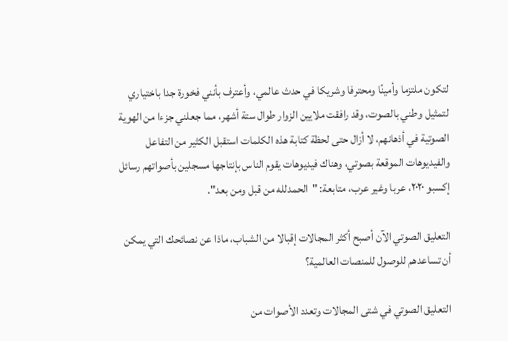لتكون ملتزما وأمينًا ومحترفا وشريكا في حدث عالمي، وأعترف بأنني فخورة جدا باختياري لتمثيل وطني بالصوت، وقد رافقت ملايين الزوار طوال ستة أشهر، مما جعلني جزءا من الهوية الصوتية في أذهانهم، لا أزال حتى لحظة كتابة هذه الكلمات استقبل الكثير من التفاعل والفيديوهات الموقعة بصوتي، وهناك فيديوهات يقوم الناس بإنتاجها مسجلين بأصواتهم رسائل إكسبو ٢٠٢٠، عربا وغير عرب، متابعة: "الحمدلله من قبل ومن بعد".

التعليق الصوتي الآن أصبح أكثر المجالات إقبالا من الشباب، ماذا عن نصائحك التي يمكن أن تساعدهم للوصول للمنصات العالمية؟

التعليق الصوتي في شتى المجالات وتعدد الأصوات من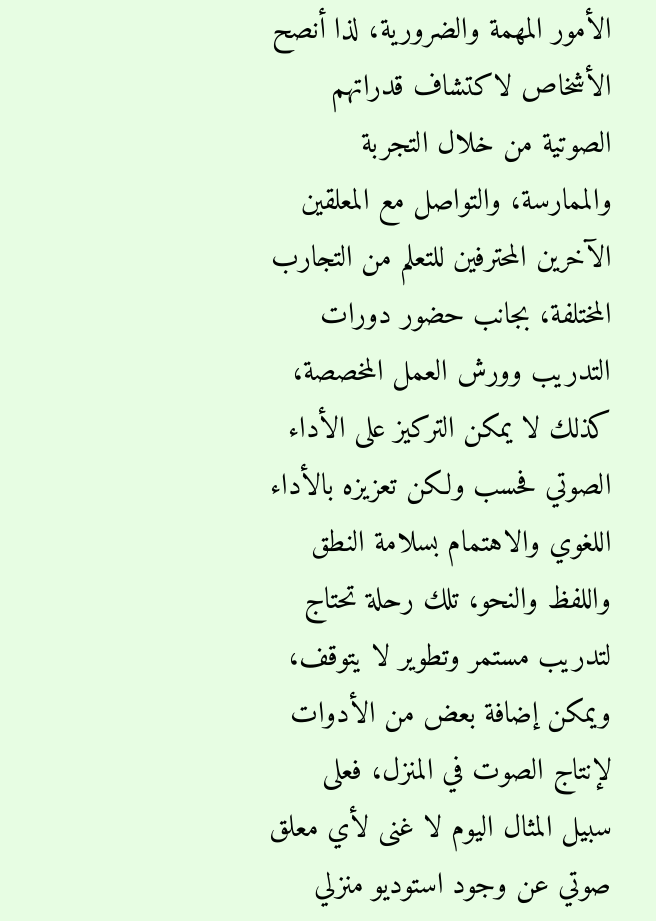الأمور المهمة والضرورية، لذا أنصح الأشخاص لاكتشاف قدراتهم الصوتية من خلال التجربة والممارسة، والتواصل مع المعلقين الآخرين المحترفين للتعلم من التجارب المختلفة، بجانب حضور دورات التدريب وورش العمل المخصصة، كذلك لا يمكن التركيز على الأداء الصوتي فحسب ولكن تعزيزه بالأداء اللغوي والاهتمام بسلامة النطق واللفظ والنحو، تلك رحلة تحتاج لتدريب مستمر وتطوير لا يتوقف، ويمكن إضافة بعض من الأدوات لإنتاج الصوت في المنزل، فعلى سبيل المثال اليوم لا غنى لأي معلق صوتي عن وجود استوديو منزلي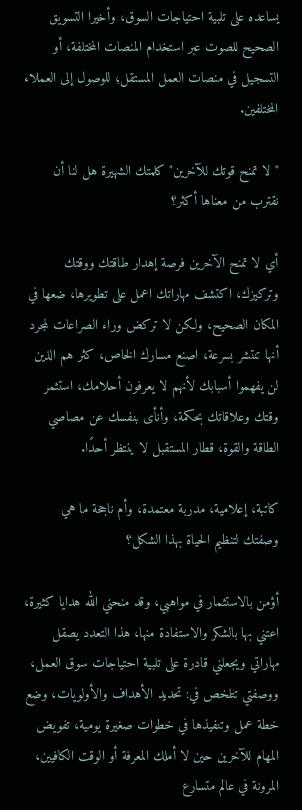يساعده على تلبية احتياجات السوق، وأخيرا التسويق الصحيح للصوت عبر استخدام المنصات المختلفة، أو التسجيل في منصات العمل المستقل؛ للوصول إلى العملاء المختلفين.

"لا تمنح قوتك للآخرين" كلمتك الشهيرة هل لنا أن نقترب من معناها أكثر؟

أي لا تمنح الآخرين فرصة إهدار طاقتك ووقتك وتركيزك، اكتشف مهاراتك اعمل على تطويرها، ضعها في المكان الصحيح، ولكن لا تركض وراء الصراعات لمجرد أنها تنتشر بسرعة، اصنع مسارك الخاص، كثر هم الذين لن يفهموا أسبابك لأنهم لا يعرفون أحلامك، استثمر وقتك وعلاقاتك بحكمة، وأنأى بنفسك عن مصاصي الطاقة والقوة، قطار المستقبل لا ينتظر أحدًا.

كاتبة، إعلامية، مدربة معتمدة، وأم ناجحة ما هي وصفتك لتنظيم الحياة بهذا الشكل؟

أؤمن بالاستثمار في مواهبي، وقد منحني الله هدايا كثيرة، اعتني بها بالشكر والاستفادة منها، هذا التعدد يصقل مهاراتي ويجعلني قادرة على تلبية احتياجات سوق العمل، ووصفتي تتلخص في: تحديد الأهداف والأولويات، وضع خطة عمل وتنفيذها في خطوات صغيرة يومية، تفويض المهام للآخرين حين لا أملك المعرفة أو الوقت الكافيين، المرونة في عالم متسارع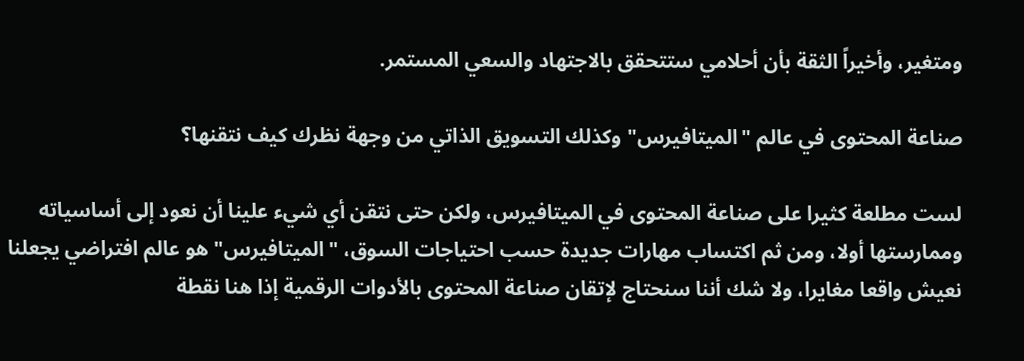ومتغير، وأخيراً الثقة بأن أحلامي ستتحقق بالاجتهاد والسعي المستمر.

صناعة المحتوى في عالم "الميتافيرس" وكذلك التسويق الذاتي من وجهة نظرك كيف نتقنها؟

لست مطلعة كثيرا على صناعة المحتوى في الميتافيرس، ولكن حتى نتقن أي شيء علينا أن نعود إلى أساسياته وممارستها أولا، ومن ثم اكتساب مهارات جديدة حسب احتياجات السوق، "الميتافيرس" هو عالم افتراضي يجعلنا نعيش واقعا مغايرا، ولا شك أننا سنحتاج لإتقان صناعة المحتوى بالأدوات الرقمية إذا هنا نقطة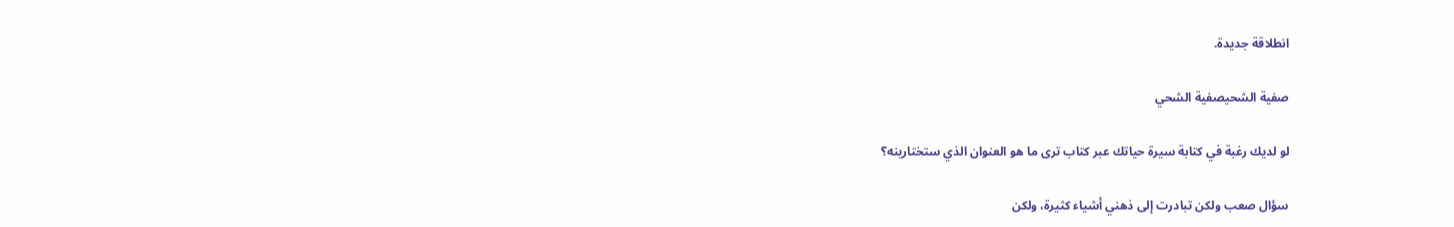انطلاقة جديدة.

صفية الشحيصفية الشحي

لو لديك رغبة في كتابة سيرة حياتك عبر كتاب ترى ما هو العنوان الذي ستختارينه؟

سؤال صعب ولكن تبادرت إلى ذهني أشياء كثيرة، ولكن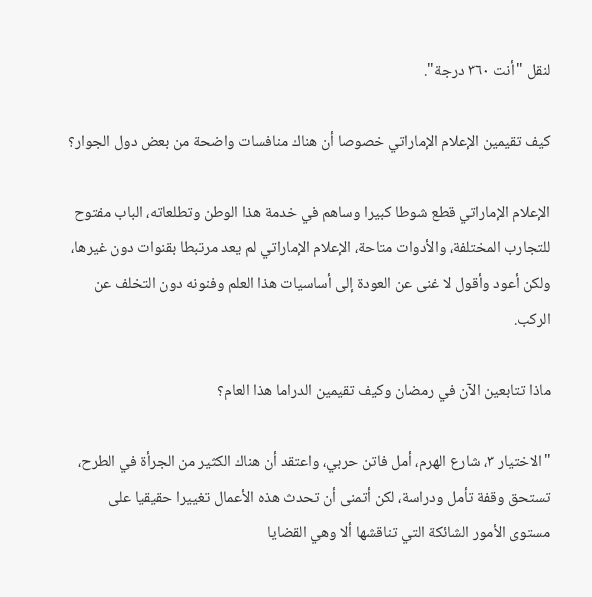لنقل "أنت ٣٦٠ درجة".

كيف تقيمين الإعلام الإماراتي خصوصا أن هناك منافسات واضحة من بعض دول الجوار؟

الإعلام الإماراتي قطع شوطا كبيرا وساهم في خدمة هذا الوطن وتطلعاته، الباب مفتوح للتجارب المختلفة، والأدوات متاحة، الإعلام الإماراتي لم يعد مرتبطا بقنوات دون غيرها، ولكن أعود وأقول لا غنى عن العودة إلى أساسيات هذا العلم وفنونه دون التخلف عن الركب.

ماذا تتابعين الآن في رمضان وكيف تقيمين الدراما هذا العام؟

"الاختيار ٣، شارع الهرم، أمل فاتن حربي، واعتقد أن هناك الكثير من الجرأة في الطرح، تستحق وقفة تأمل ودراسة، لكن أتمنى أن تحدث هذه الأعمال تغييرا حقيقيا على مستوى الأمور الشائكة التي تناقشها ألا وهي القضايا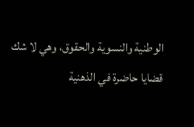الوطنية والنسوية والحقوق، وهي لا شك قضايا حاضرة في الذهنية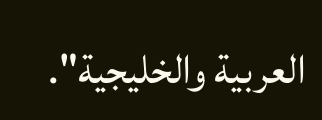العربية والخليجية".